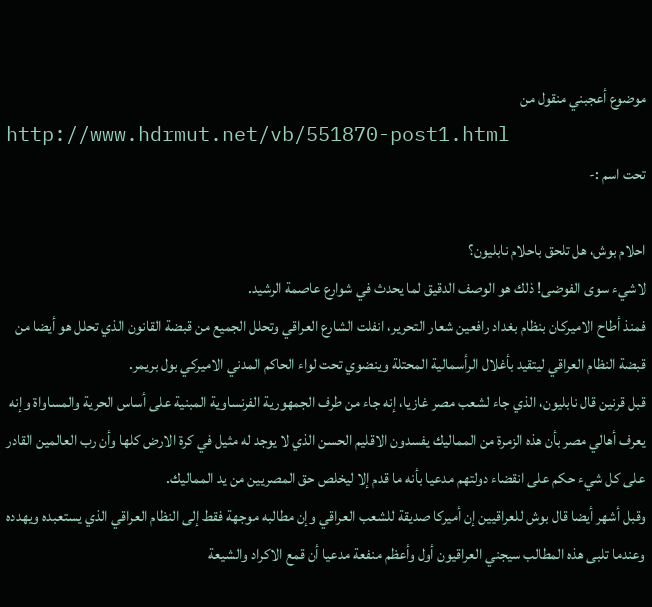موضوع أعجبني منقول من
http://www.hdrmut.net/vb/551870-post1.html
تحت اسم :-

احلام بوش، هل تلحق باحلام نابليون؟
لاشيء سوى الفوضى! ذلك هو الوصف الدقيق لما يحدث في شوارع عاصمة الرشيد.
فمنذ أطاح الاميركان بنظام بغداد رافعين شعار التحرير، انفلت الشارع العراقي وتحلل الجميع من قبضة القانون الذي تحلل هو أيضا من قبضة النظام العراقي ليتقيد بأغلال الرأسمالية المحتلة وينضوي تحت لواء الحاكم المدني الاميركي بول بريمر.
قبل قرنين قال نابليون، الذي جاء لشعب مصر غازيا، إنه جاء من طرف الجمهورية الفرنساوية المبنية على أساس الحرية والمساواة وإنه يعرف أهالي مصر بأن هذه الزمرة من المماليك يفسدون الاقليم الحسن الذي لا يوجد له مثيل في كرة الارض كلها وأن رب العالمين القادر على كل شيء حكم على انقضاء دولتهم مدعيا بأنه ما قدم إلا ليخلص حق المصريين من يد المماليك.
وقبل أشهر أيضا قال بوش للعراقيين إن أميركا صديقة للشعب العراقي وإن مطالبه موجهة فقط إلى النظام العراقي الذي يستعبده ويهدده وعندما تلبى هذه المطالب سيجني العراقيون أول وأعظم منفعة مدعيا أن قمع الاكراد والشيعة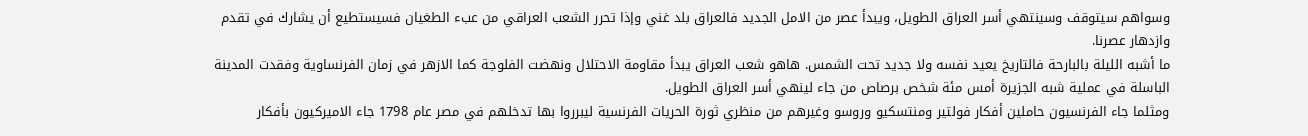وسواهم سيتوقف وسينتهي أسر العراق الطويل، ويبدأ عصر من الامل الجديد فالعراق بلد غني وإذا تحرر الشعب العراقي من عبء الطغيان فسيستطيع أن يشارك في تقدم وازدهار عصرنا.
ما أشبه الليلة بالبارحة فالتاريخ يعيد نفسه ولا جديد تحت الشمس. هاهو شعب العراق يبدأ مقاومة الاحتلال ونهضت الفلوجة كما الازهر في زمان الفرنساوية وفقدت المدينة الباسلة في عملية شبه الجزيرة أمس مئة شخص برصاص من جاء لينهي أسر العراق الطويل.
ومثلما جاء الفرنسيون حاملين أفكار فولتير ومنتسكيو وروسو وغيرهم من منظري ثورة الحريات الفرنسية ليبرروا بها تدخلهم في مصر عام 1798 جاء الاميركيون بأفكار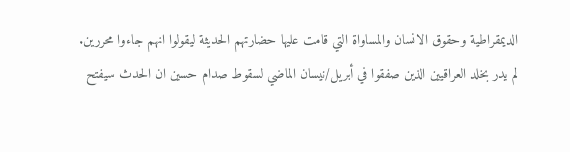الديمقراطية وحقوق الانسان والمساواة التي قامت عليها حضارتهم الحديثة ليقولوا انهم جاءوا محررين.
لم يدر بخلد العراقيين الذين صفقوا في أبريل/نيسان الماضي لسقوط صدام حسين ان الحدث سيفتح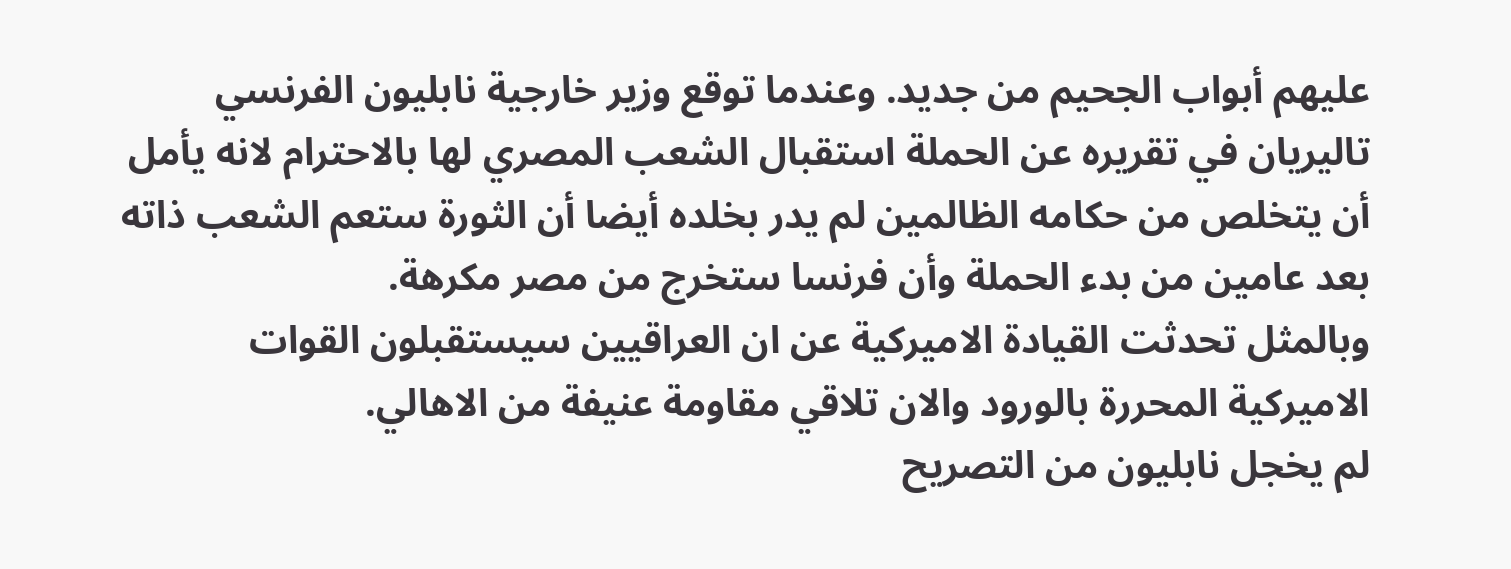عليهم أبواب الجحيم من جديد. وعندما توقع وزير خارجية نابليون الفرنسي تاليريان في تقريره عن الحملة استقبال الشعب المصري لها بالاحترام لانه يأمل أن يتخلص من حكامه الظالمين لم يدر بخلده أيضا أن الثورة ستعم الشعب ذاته بعد عامين من بدء الحملة وأن فرنسا ستخرج من مصر مكرهة.
وبالمثل تحدثت القيادة الاميركية عن ان العراقيين سيستقبلون القوات الاميركية المحررة بالورود والان تلاقي مقاومة عنيفة من الاهالي.
لم يخجل نابليون من التصريح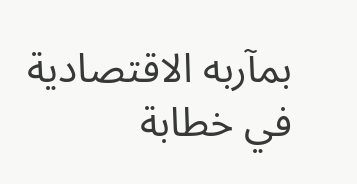بمآربه الاقتصادية في خطابة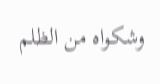وشكواه من الظلم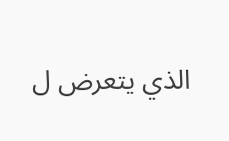الذي يتعرض ل